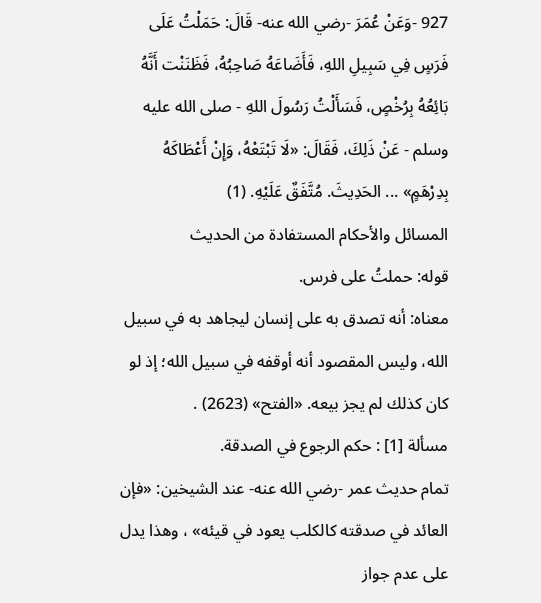927 -وَعَنْ عُمَرَ -رضي الله عنه- قَالَ: حَمَلْتُ عَلَى فَرَسٍ فِي سَبِيلِ اللهِ، فَأَضَاعَهُ صَاحِبُهُ، فَظَنَنْت أَنَّهُ بَائِعُهُ بِرُخْصٍ، فَسَأَلْتُ رَسُولَ اللهِ - صلى الله عليه وسلم - عَنْ ذَلِكَ، فَقَالَ: «لَا تَبْتَعْهُ، وَإِنْ أَعْطَاكَهُ بِدِرْهَمٍ» ... الحَدِيثَ. مُتَّفَقٌ عَلَيْهِ. (1)
المسائل والأحكام المستفادة من الحديث
قوله: حملتُ على فرس.
معناه: أنه تصدق به على إنسان ليجاهد به في سبيل الله، وليس المقصود أنه أوقفه في سبيل الله؛ إذ لو كان كذلك لم يجز بيعه. «الفتح» (2623) .
مسألة [1] : حكم الرجوع في الصدقة.
تمام حديث عمر -رضي الله عنه- عند الشيخين: «فإن العائد في صدقته كالكلب يعود في قيئه» ، وهذا يدل على عدم جواز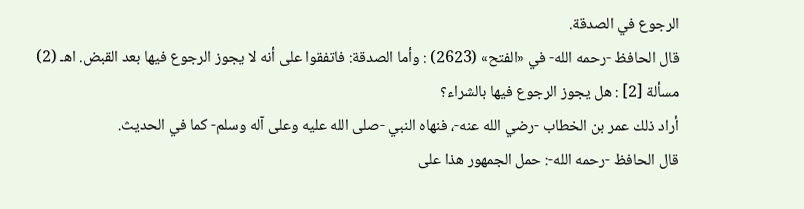الرجوع في الصدقة.
قال الحافظ -رحمه الله- في «الفتح» (2623) : وأما الصدقة: فاتفقوا على أنه لا يجوز الرجوع فيها بعد القبض. اهـ (2)
مسألة [2] : هل يجوز الرجوع فيها بالشراء؟
أراد ذلك عمر بن الخطاب -رضي الله عنه-، فنهاه النبي -صلى الله عليه وعلى آله وسلم- كما في الحديث.
قال الحافظ -رحمه الله-: حمل الجمهور هذا على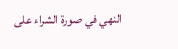النهي في صورة الشراء على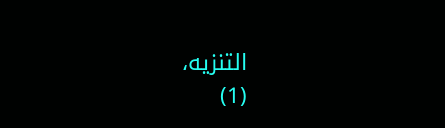التنزيه،
(1)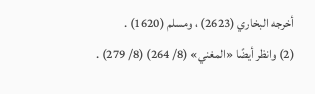أخرجه البخاري (2623) ، ومسلم (1620) .
(2) وانظر أيضًا «المغني» (8/ 264) (8/ 279) .